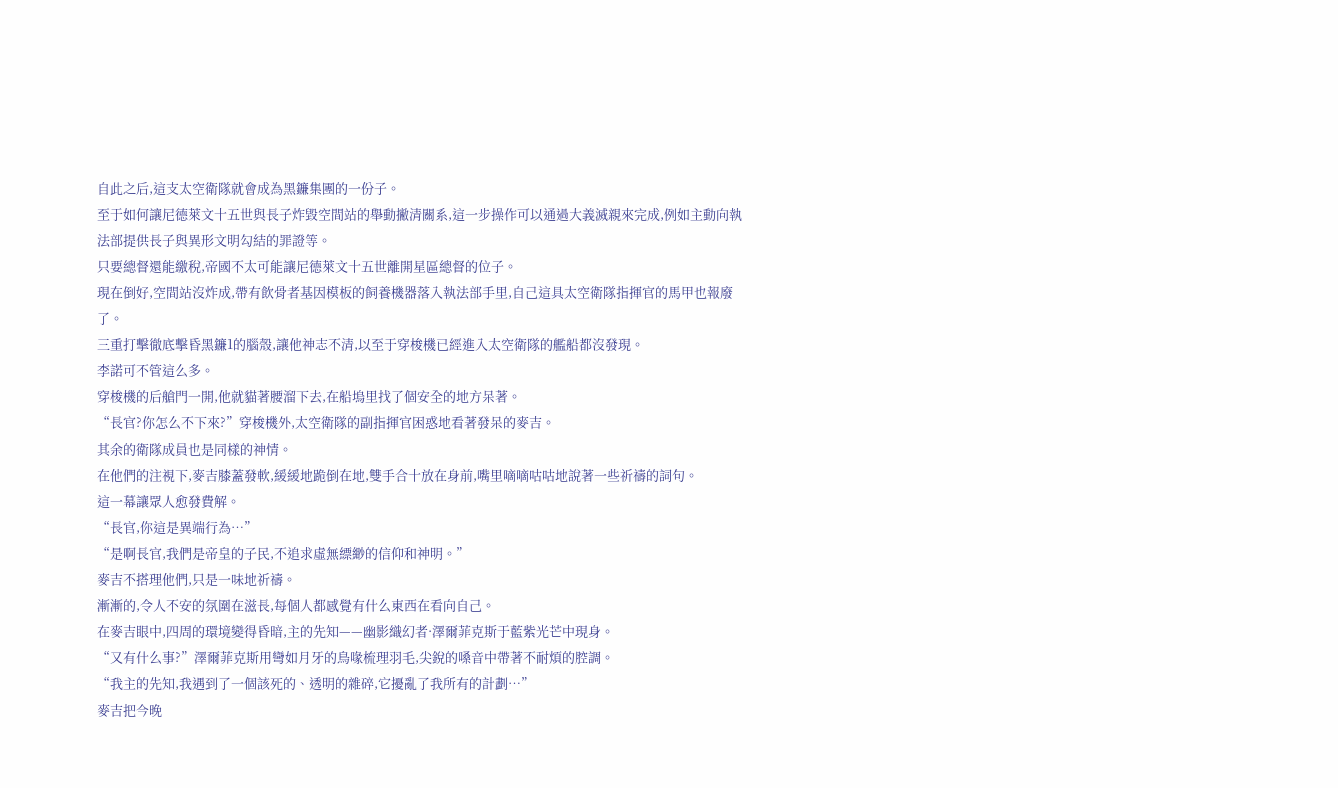自此之后,這支太空衛隊就會成為黑鐮集團的一份子。
至于如何讓尼德萊文十五世與長子炸毀空間站的舉動撇清關系,這一步操作可以通過大義滅親來完成,例如主動向執法部提供長子與異形文明勾結的罪證等。
只要總督還能繳稅,帝國不太可能讓尼德萊文十五世離開星區總督的位子。
現在倒好,空間站沒炸成,帶有飲骨者基因模板的飼養機器落入執法部手里,自己這具太空衛隊指揮官的馬甲也報廢了。
三重打擊徹底擊昏黑鐮1的腦殼,讓他神志不清,以至于穿梭機已經進入太空衛隊的艦船都沒發現。
李諾可不管這么多。
穿梭機的后艙門一開,他就貓著腰溜下去,在船塢里找了個安全的地方呆著。
“長官?你怎么不下來?”穿梭機外,太空衛隊的副指揮官困惑地看著發呆的麥吉。
其余的衛隊成員也是同樣的神情。
在他們的注視下,麥吉膝蓋發軟,緩緩地跪倒在地,雙手合十放在身前,嘴里嘀嘀咕咕地說著一些祈禱的詞句。
這一幕讓眾人愈發費解。
“長官,你這是異端行為…”
“是啊長官,我們是帝皇的子民,不追求虛無縹緲的信仰和神明。”
麥吉不搭理他們,只是一味地祈禱。
漸漸的,令人不安的氛圍在滋長,每個人都感覺有什么東西在看向自己。
在麥吉眼中,四周的環境變得昏暗,主的先知——幽影織幻者·澤爾菲克斯于藍紫光芒中現身。
“又有什么事?”澤爾菲克斯用彎如月牙的鳥喙梳理羽毛,尖銳的嗓音中帶著不耐煩的腔調。
“我主的先知,我遇到了一個該死的、透明的雜碎,它擾亂了我所有的計劃…”
麥吉把今晚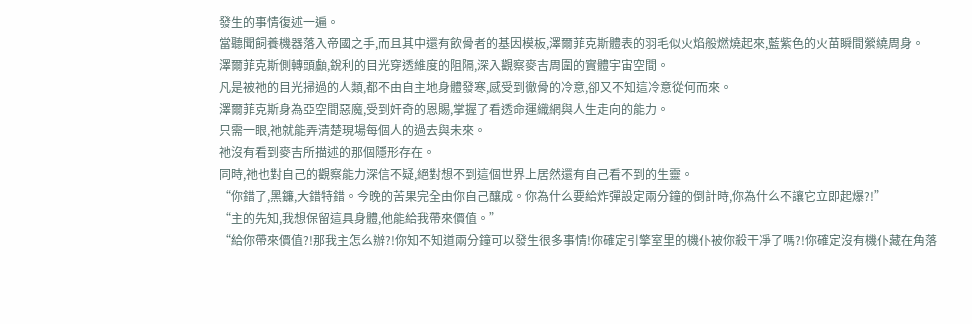發生的事情復述一遍。
當聽聞飼養機器落入帝國之手,而且其中還有飲骨者的基因模板,澤爾菲克斯體表的羽毛似火焰般燃燒起來,藍紫色的火苗瞬間縈繞周身。
澤爾菲克斯側轉頭顱,銳利的目光穿透維度的阻隔,深入觀察麥吉周圍的實體宇宙空間。
凡是被祂的目光掃過的人類,都不由自主地身體發寒,感受到徹骨的冷意,卻又不知這冷意從何而來。
澤爾菲克斯身為亞空間惡魔,受到奸奇的恩賜,掌握了看透命運織網與人生走向的能力。
只需一眼,祂就能弄清楚現場每個人的過去與未來。
祂沒有看到麥吉所描述的那個隱形存在。
同時,祂也對自己的觀察能力深信不疑,絕對想不到這個世界上居然還有自己看不到的生靈。
“你錯了,黑鐮,大錯特錯。今晚的苦果完全由你自己釀成。你為什么要給炸彈設定兩分鐘的倒計時,你為什么不讓它立即起爆?!”
“主的先知,我想保留這具身體,他能給我帶來價值。”
“給你帶來價值?!那我主怎么辦?!你知不知道兩分鐘可以發生很多事情!你確定引擎室里的機仆被你殺干凈了嗎?!你確定沒有機仆藏在角落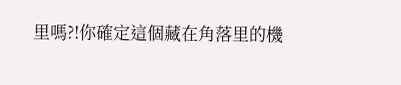里嗎?!你確定這個藏在角落里的機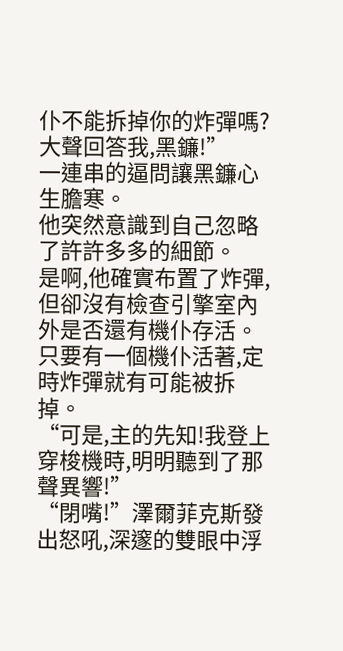仆不能拆掉你的炸彈嗎?大聲回答我,黑鐮!”
一連串的逼問讓黑鐮心生膽寒。
他突然意識到自己忽略了許許多多的細節。
是啊,他確實布置了炸彈,但卻沒有檢查引擎室內外是否還有機仆存活。
只要有一個機仆活著,定時炸彈就有可能被拆掉。
“可是,主的先知!我登上穿梭機時,明明聽到了那聲異響!”
“閉嘴!”澤爾菲克斯發出怒吼,深邃的雙眼中浮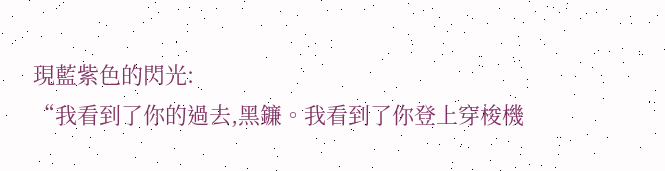現藍紫色的閃光:
“我看到了你的過去,黑鐮。我看到了你登上穿梭機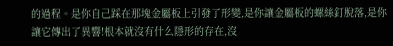的過程。是你自己踩在那塊金屬板上引發了形變,是你讓金屬板的螺絲釘脫落,是你讓它傳出了異響!根本就沒有什么隱形的存在,沒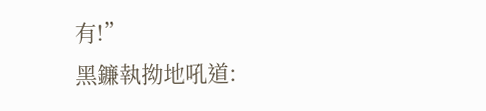有!”
黑鐮執拗地吼道: